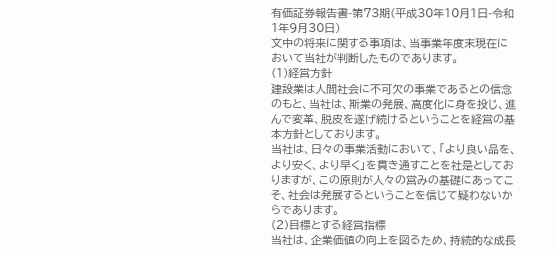有価証券報告書-第73期(平成30年10月1日-令和1年9月30日)
文中の将来に関する事項は、当事業年度末現在において当社が判断したものであります。
(1)経営方針
建設業は人間社会に不可欠の事業であるとの信念のもと、当社は、斯業の発展、高度化に身を投じ、進んで変革、脱皮を遂げ続けるということを経営の基本方針としております。
当社は、日々の事業活動において、「より良い品を、より安く、より早く」を貫き通すことを社是としておりますが、この原則が人々の営みの基礎にあってこそ、社会は発展するということを信じて疑わないからであります。
(2)目標とする経営指標
当社は、企業価値の向上を図るため、持続的な成長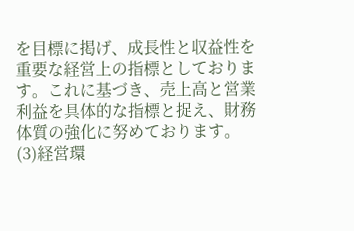を目標に掲げ、成長性と収益性を重要な経営上の指標としております。これに基づき、売上高と営業利益を具体的な指標と捉え、財務体質の強化に努めております。
(3)経営環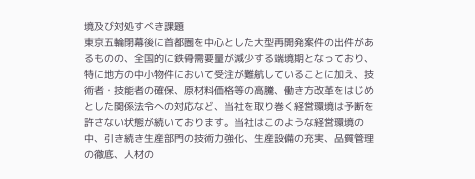境及び対処すべき課題
東京五輪閉幕後に首都圏を中心とした大型再開発案件の出件があるものの、全国的に鉄骨需要量が減少する端境期となっており、特に地方の中小物件において受注が難航していることに加え、技術者・技能者の確保、原材料価格等の高騰、働き方改革をはじめとした関係法令への対応など、当社を取り巻く経営環境は予断を許さない状態が続いております。当社はこのような経営環境の中、引き続き生産部門の技術力強化、生産設備の充実、品質管理の徹底、人材の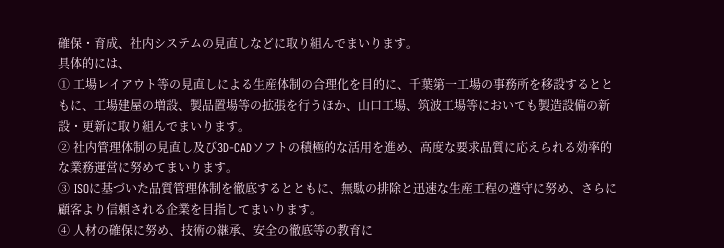確保・育成、社内システムの見直しなどに取り組んでまいります。
具体的には、
① 工場レイアウト等の見直しによる生産体制の合理化を目的に、千葉第一工場の事務所を移設するとともに、工場建屋の増設、製品置場等の拡張を行うほか、山口工場、筑波工場等においても製造設備の新設・更新に取り組んでまいります。
② 社内管理体制の見直し及び3D-CADソフトの積極的な活用を進め、高度な要求品質に応えられる効率的な業務運営に努めてまいります。
③ ISOに基づいた品質管理体制を徹底するとともに、無駄の排除と迅速な生産工程の遵守に努め、さらに顧客より信頼される企業を目指してまいります。
④ 人材の確保に努め、技術の継承、安全の徹底等の教育に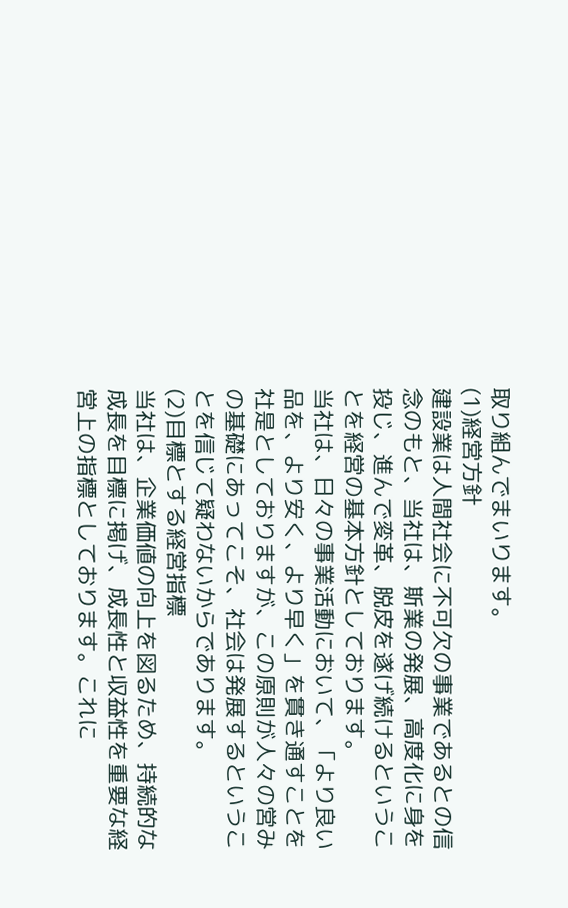取り組んでまいります。
(1)経営方針
建設業は人間社会に不可欠の事業であるとの信念のもと、当社は、斯業の発展、高度化に身を投じ、進んで変革、脱皮を遂げ続けるということを経営の基本方針としております。
当社は、日々の事業活動において、「より良い品を、より安く、より早く」を貫き通すことを社是としておりますが、この原則が人々の営みの基礎にあってこそ、社会は発展するということを信じて疑わないからであります。
(2)目標とする経営指標
当社は、企業価値の向上を図るため、持続的な成長を目標に掲げ、成長性と収益性を重要な経営上の指標としております。これに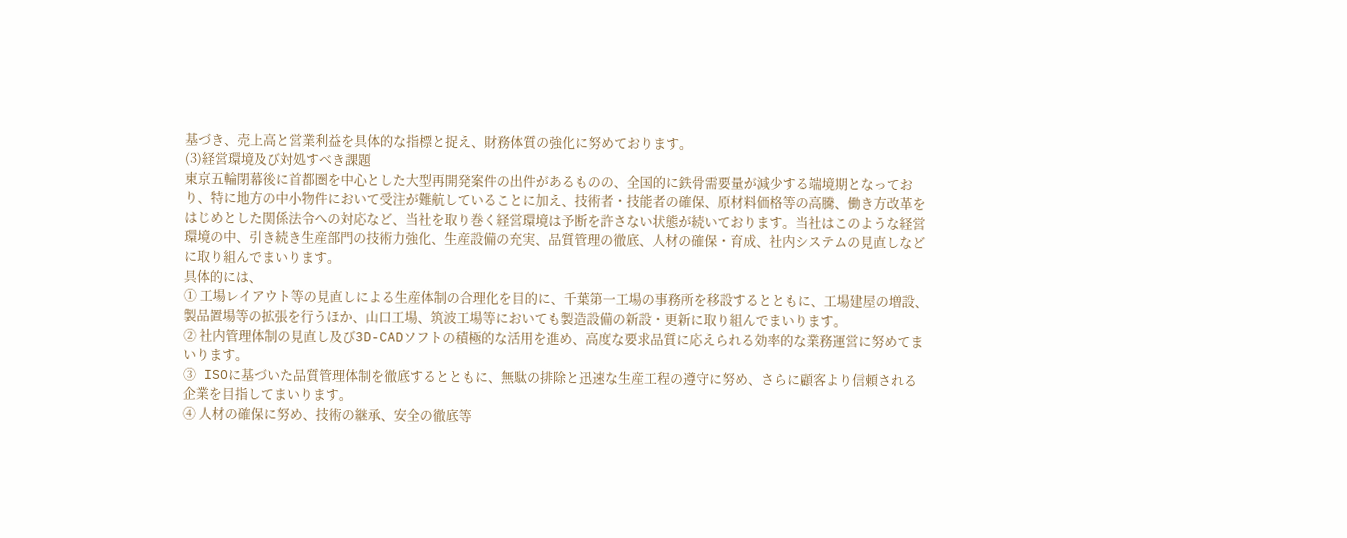基づき、売上高と営業利益を具体的な指標と捉え、財務体質の強化に努めております。
(3)経営環境及び対処すべき課題
東京五輪閉幕後に首都圏を中心とした大型再開発案件の出件があるものの、全国的に鉄骨需要量が減少する端境期となっており、特に地方の中小物件において受注が難航していることに加え、技術者・技能者の確保、原材料価格等の高騰、働き方改革をはじめとした関係法令への対応など、当社を取り巻く経営環境は予断を許さない状態が続いております。当社はこのような経営環境の中、引き続き生産部門の技術力強化、生産設備の充実、品質管理の徹底、人材の確保・育成、社内システムの見直しなどに取り組んでまいります。
具体的には、
① 工場レイアウト等の見直しによる生産体制の合理化を目的に、千葉第一工場の事務所を移設するとともに、工場建屋の増設、製品置場等の拡張を行うほか、山口工場、筑波工場等においても製造設備の新設・更新に取り組んでまいります。
② 社内管理体制の見直し及び3D-CADソフトの積極的な活用を進め、高度な要求品質に応えられる効率的な業務運営に努めてまいります。
③ ISOに基づいた品質管理体制を徹底するとともに、無駄の排除と迅速な生産工程の遵守に努め、さらに顧客より信頼される企業を目指してまいります。
④ 人材の確保に努め、技術の継承、安全の徹底等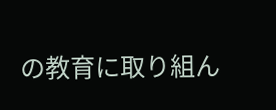の教育に取り組ん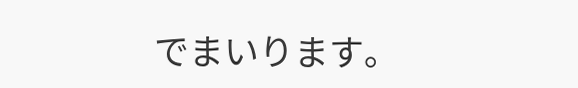でまいります。